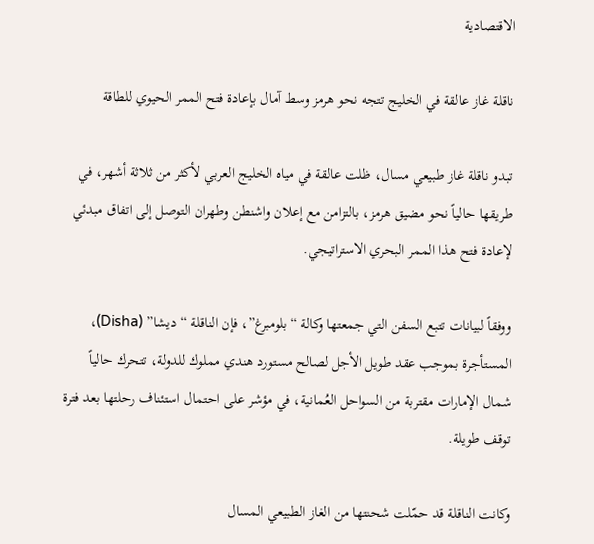الاقتصادية

ناقلة غاز عالقة في الخليج تتجه نحو هرمز وسط آمال بإعادة فتح الممر الحيوي للطاقة

تبدو ناقلة غاز طبيعي مسال، ظلت عالقة في مياه الخليج العربي لأكثر من ثلاثة أشهر، في طريقها حالياً نحو مضيق هرمز، بالتزامن مع إعلان واشنطن وطهران التوصل إلى اتفاق مبدئي لإعادة فتح هذا الممر البحري الاستراتيجي.

ووفقاً لبيانات تتبع السفن التي جمعتها وكالة “بلومبرغ”، فإن الناقلة “ديشا” (Disha)، المستأجرة بموجب عقد طويل الأجل لصالح مستورد هندي مملوك للدولة، تتحرك حالياً شمال الإمارات مقتربة من السواحل العُمانية، في مؤشر على احتمال استئناف رحلتها بعد فترة توقف طويلة.

وكانت الناقلة قد حمّلت شحنتها من الغاز الطبيعي المسال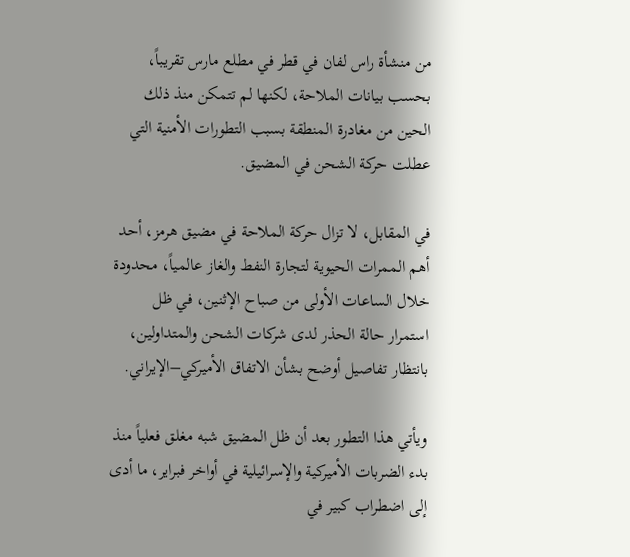من منشأة راس لفان في قطر في مطلع مارس تقريباً، بحسب بيانات الملاحة، لكنها لم تتمكن منذ ذلك الحين من مغادرة المنطقة بسبب التطورات الأمنية التي عطلت حركة الشحن في المضيق.

في المقابل، لا تزال حركة الملاحة في مضيق هرمز، أحد أهم الممرات الحيوية لتجارة النفط والغاز عالمياً، محدودة خلال الساعات الأولى من صباح الإثنين، في ظل استمرار حالة الحذر لدى شركات الشحن والمتداولين، بانتظار تفاصيل أوضح بشأن الاتفاق الأميركي–الإيراني.

ويأتي هذا التطور بعد أن ظل المضيق شبه مغلق فعلياً منذ بدء الضربات الأميركية والإسرائيلية في أواخر فبراير، ما أدى إلى اضطراب كبير في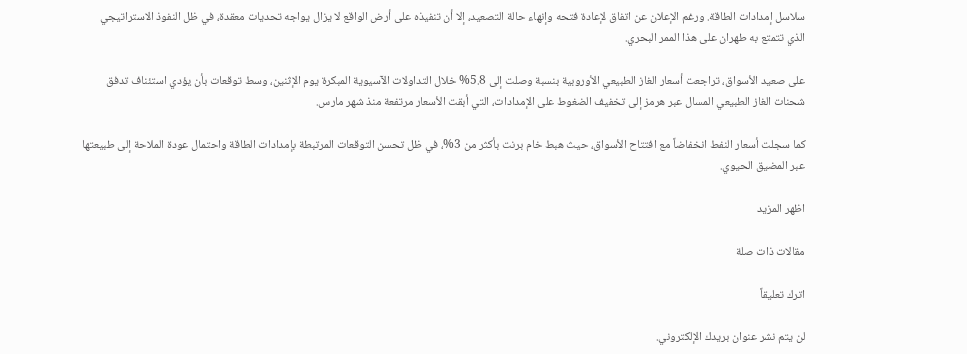سلاسل إمدادات الطاقة. ورغم الإعلان عن اتفاق لإعادة فتحه وإنهاء حالة التصعيد، إلا أن تنفيذه على أرض الواقع لا يزال يواجه تحديات معقدة، في ظل النفوذ الاستراتيجي الذي تتمتع به طهران على هذا الممر البحري.

على صعيد الأسواق، تراجعت أسعار الغاز الطبيعي الأوروبية بنسبة وصلت إلى 5.8% خلال التداولات الآسيوية المبكرة يوم الإثنين، وسط توقعات بأن يؤدي استئناف تدفق شحنات الغاز الطبيعي المسال عبر هرمز إلى تخفيف الضغوط على الإمدادات، التي أبقت الأسعار مرتفعة منذ شهر مارس.

كما سجلت أسعار النفط انخفاضاً مع افتتاح الأسواق، حيث هبط خام برنت بأكثر من 3%، في ظل تحسن التوقعات المرتبطة بإمدادات الطاقة واحتمال عودة الملاحة إلى طبيعتها عبر المضيق الحيوي.

اظهر المزيد

مقالات ذات صلة

اترك تعليقاً

لن يتم نشر عنوان بريدك الإلكتروني.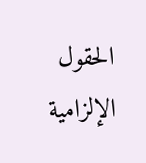الحقول الإلزامية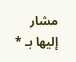مشار إليها بـ *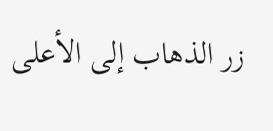زر الذهاب إلى الأعلى